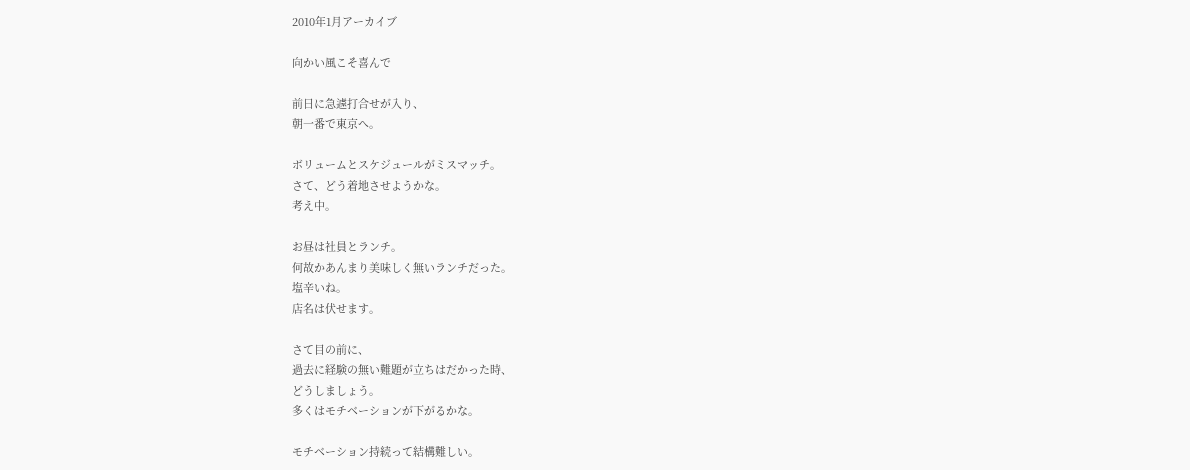2010年1月アーカイブ

向かい風こそ喜んで

前日に急遽打合せが入り、
朝一番で東京へ。

ボリュームとスケジュールがミスマッチ。
さて、どう着地させようかな。
考え中。

お昼は社員とランチ。
何故かあんまり美味しく無いランチだった。
塩辛いね。
店名は伏せます。

さて目の前に、
過去に経験の無い難題が立ちはだかった時、
どうしましょう。
多くはモチベーションが下がるかな。

モチベーション持続って結構難しい。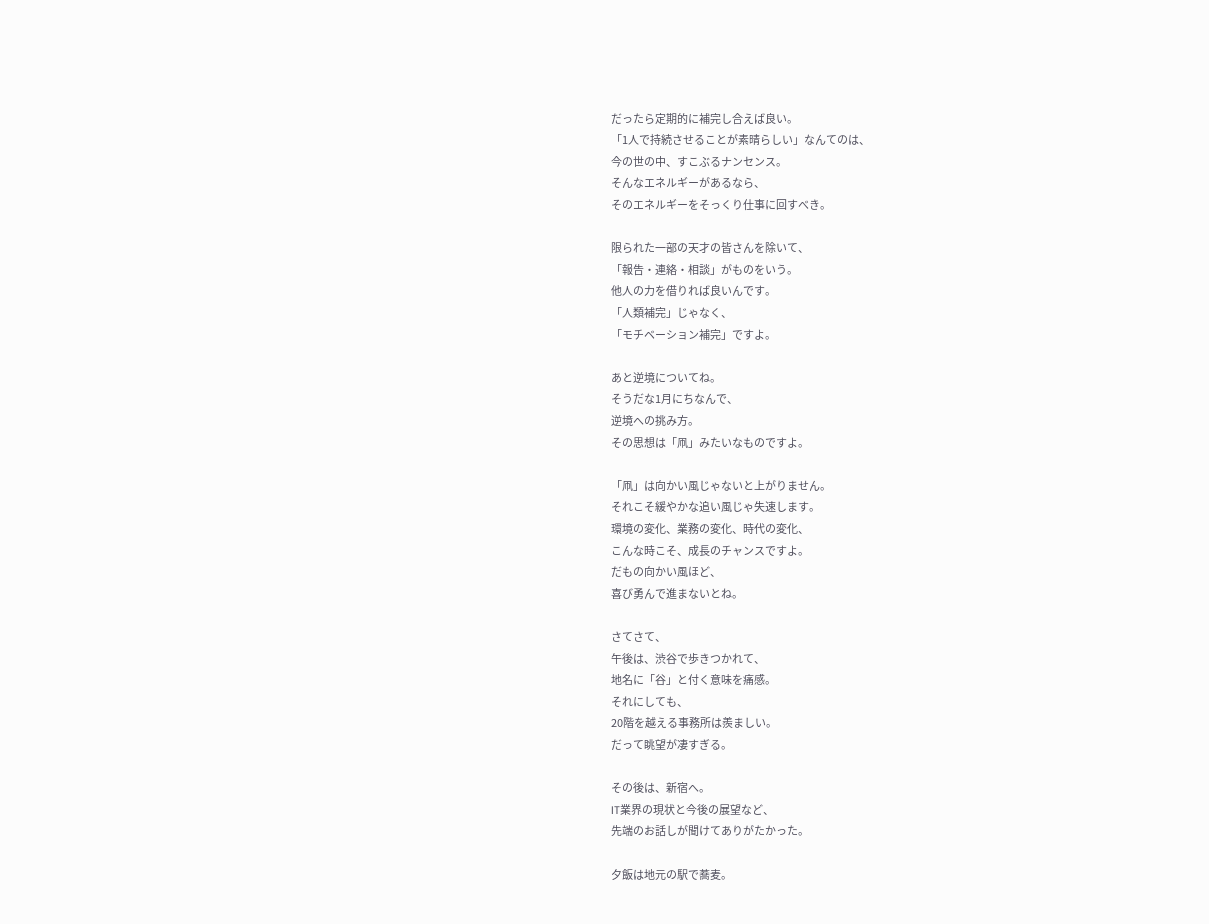だったら定期的に補完し合えば良い。
「1人で持続させることが素晴らしい」なんてのは、
今の世の中、すこぶるナンセンス。
そんなエネルギーがあるなら、
そのエネルギーをそっくり仕事に回すべき。

限られた一部の天才の皆さんを除いて、
「報告・連絡・相談」がものをいう。
他人の力を借りれば良いんです。
「人類補完」じゃなく、
「モチベーション補完」ですよ。

あと逆境についてね。
そうだな1月にちなんで、
逆境への挑み方。
その思想は「凧」みたいなものですよ。

「凧」は向かい風じゃないと上がりません。
それこそ緩やかな追い風じゃ失速します。
環境の変化、業務の変化、時代の変化、
こんな時こそ、成長のチャンスですよ。
だもの向かい風ほど、
喜び勇んで進まないとね。

さてさて、
午後は、渋谷で歩きつかれて、
地名に「谷」と付く意味を痛感。
それにしても、
20階を越える事務所は羨ましい。
だって眺望が凄すぎる。

その後は、新宿へ。
IT業界の現状と今後の展望など、
先端のお話しが聞けてありがたかった。

夕飯は地元の駅で蕎麦。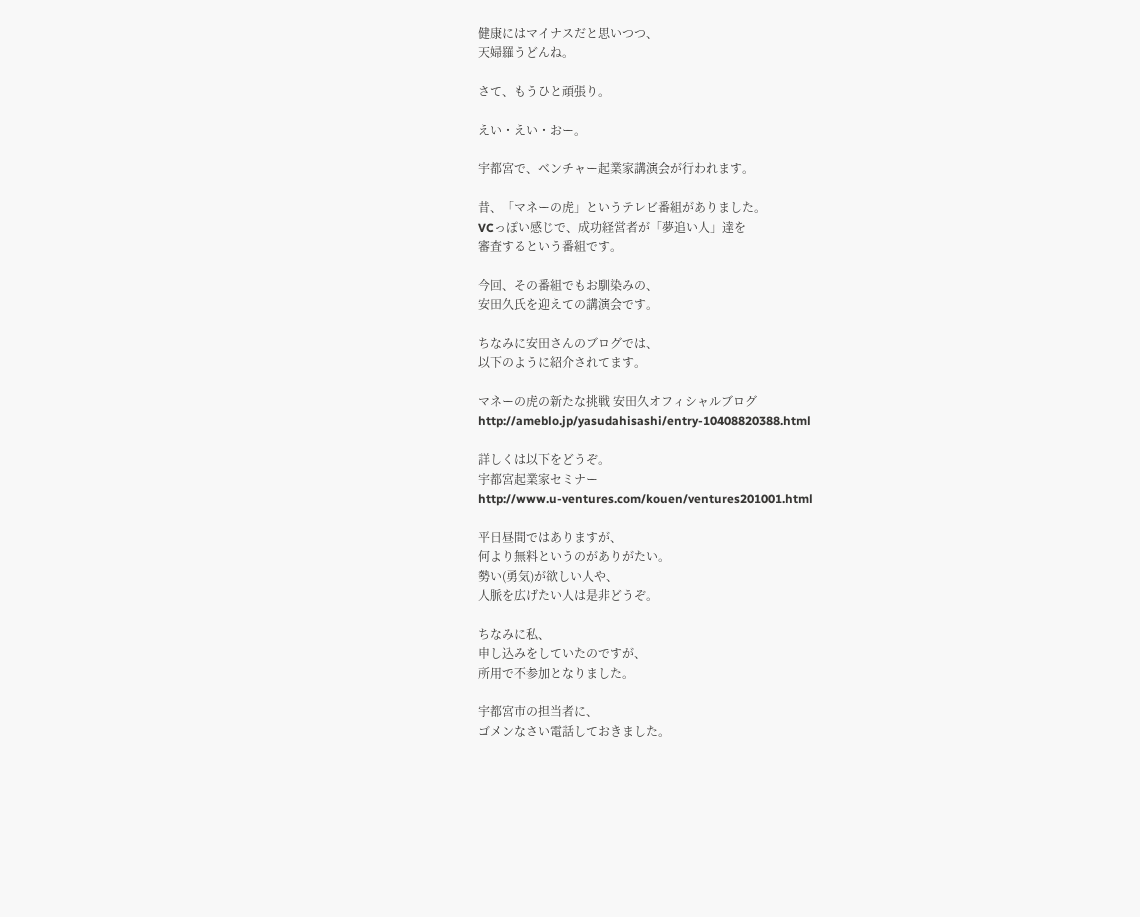健康にはマイナスだと思いつつ、
天婦羅うどんね。

さて、もうひと頑張り。

えい・えい・おー。

宇都宮で、ベンチャー起業家講演会が行われます。

昔、「マネーの虎」というテレビ番組がありました。
VCっぽい感じで、成功経営者が「夢追い人」達を
審査するという番組です。

今回、その番組でもお馴染みの、
安田久氏を迎えての講演会です。

ちなみに安田さんのブログでは、
以下のように紹介されてます。

マネーの虎の新たな挑戦 安田久オフィシャルブログ
http://ameblo.jp/yasudahisashi/entry-10408820388.html

詳しくは以下をどうぞ。
宇都宮起業家セミナー
http://www.u-ventures.com/kouen/ventures201001.html

平日昼間ではありますが、
何より無料というのがありがたい。
勢い(勇気)が欲しい人や、
人脈を広げたい人は是非どうぞ。

ちなみに私、
申し込みをしていたのですが、
所用で不参加となりました。

宇都宮市の担当者に、
ゴメンなさい電話しておきました。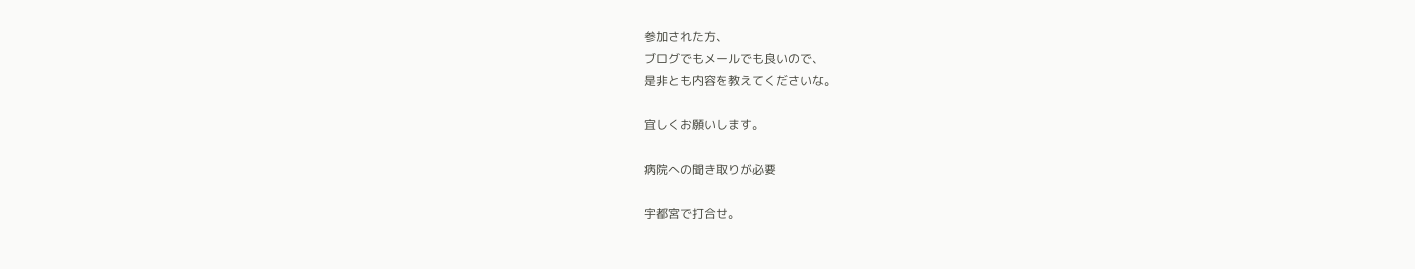参加された方、
ブログでもメールでも良いので、
是非とも内容を教えてくださいな。

宜しくお願いします。

病院への聞き取りが必要

宇都宮で打合せ。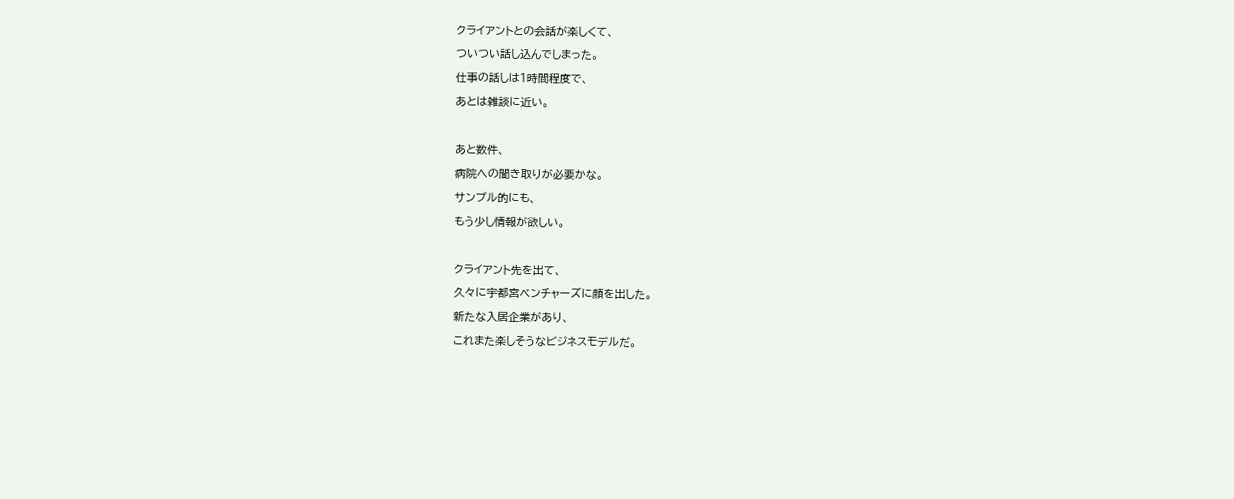クライアントとの会話が楽しくて、
ついつい話し込んでしまった。
仕事の話しは1時間程度で、
あとは雑談に近い。

あと数件、
病院への聞き取りが必要かな。
サンプル的にも、
もう少し情報が欲しい。

クライアント先を出て、
久々に宇都宮ベンチャーズに顔を出した。
新たな入居企業があり、
これまた楽しそうなビジネスモデルだ。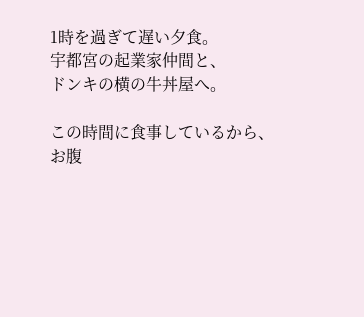1時を過ぎて遅い夕食。
宇都宮の起業家仲間と、
ドンキの横の牛丼屋へ。

この時間に食事しているから、
お腹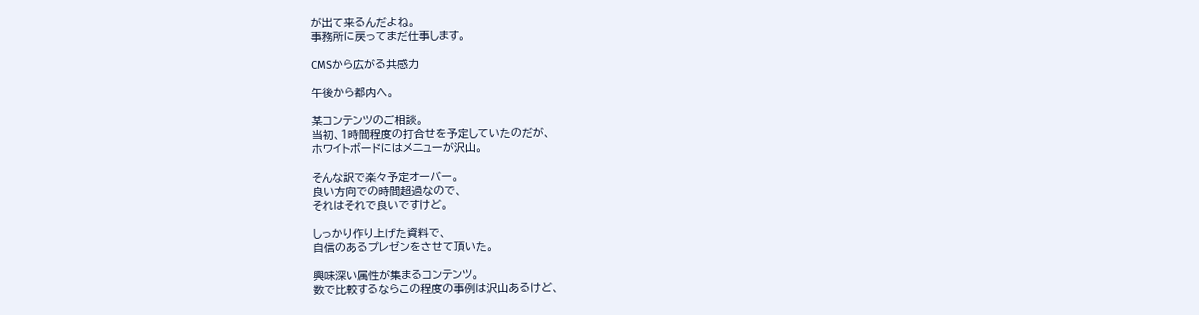が出て来るんだよね。
事務所に戻ってまだ仕事します。

CMSから広がる共感力

午後から都内へ。

某コンテンツのご相談。
当初、1時間程度の打合せを予定していたのだが、
ホワイトボードにはメニューが沢山。

そんな訳で楽々予定オーバー。
良い方向での時間超過なので、
それはそれで良いですけど。

しっかり作り上げた資料で、
自信のあるプレゼンをさせて頂いた。

興味深い属性が集まるコンテンツ。
数で比較するならこの程度の事例は沢山あるけど、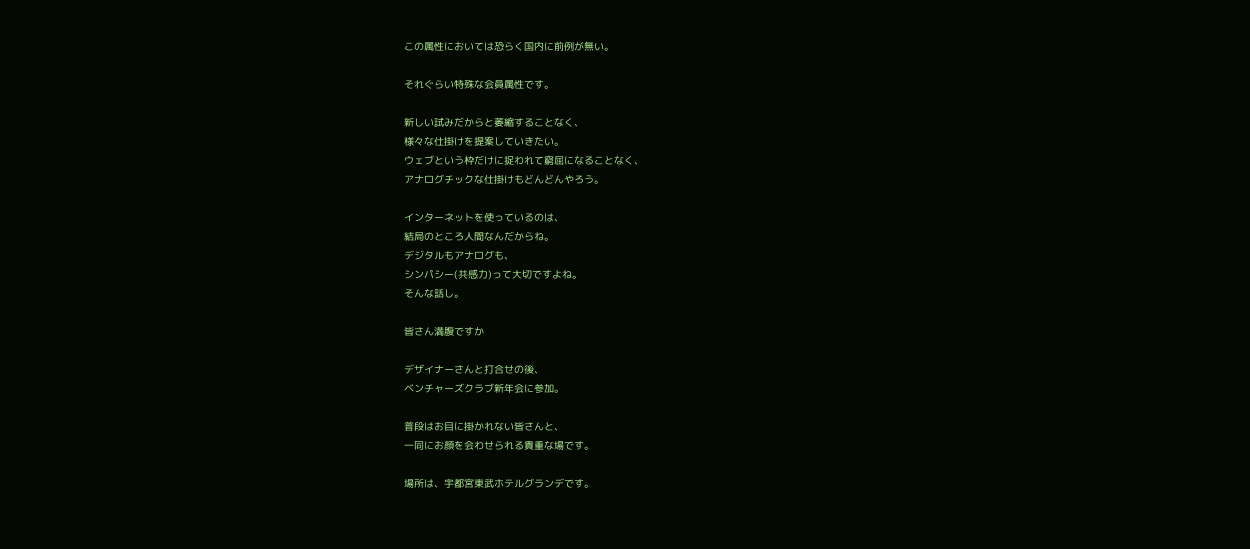この属性においては恐らく国内に前例が無い。

それぐらい特殊な会員属性です。

新しい試みだからと萎縮することなく、
様々な仕掛けを提案していきたい。
ウェブという枠だけに捉われて窮屈になることなく、
アナログチックな仕掛けもどんどんやろう。

インターネットを使っているのは、
結局のところ人間なんだからね。
デジタルもアナログも、
シンパシー(共感力)って大切ですよね。
そんな話し。

皆さん満腹ですか

デザイナーさんと打合せの後、
ベンチャーズクラブ新年会に参加。

普段はお目に掛かれない皆さんと、
一同にお顔を会わせられる貴重な場です。

場所は、宇都宮東武ホテルグランデです。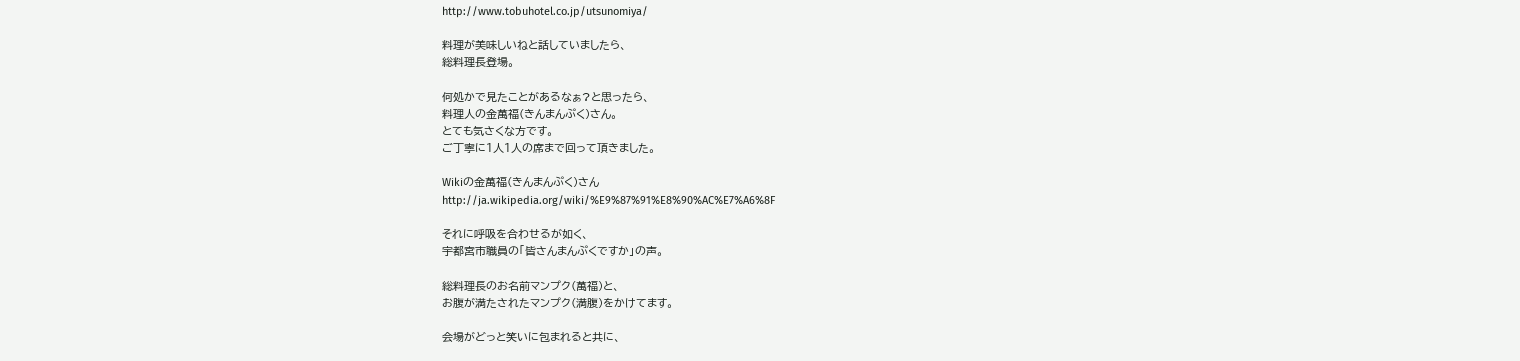http://www.tobuhotel.co.jp/utsunomiya/

料理が美味しいねと話していましたら、
総料理長登場。

何処かで見たことがあるなぁ?と思ったら、
料理人の金萬福(きんまんぷく)さん。
とても気さくな方です。
ご丁寧に1人1人の席まで回って頂きました。

Wikiの金萬福(きんまんぷく)さん
http://ja.wikipedia.org/wiki/%E9%87%91%E8%90%AC%E7%A6%8F

それに呼吸を合わせるが如く、
宇都宮市職員の「皆さんまんぷくですか」の声。

総料理長のお名前マンプク(萬福)と、
お腹が満たされたマンプク(満腹)をかけてます。

会場がどっと笑いに包まれると共に、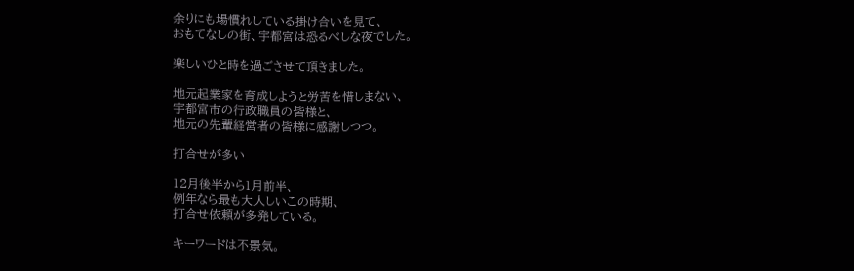余りにも場慣れしている掛け合いを見て、
おもてなしの街、宇都宮は恐るべしな夜でした。

楽しいひと時を過ごさせて頂きました。

地元起業家を育成しようと労苦を惜しまない、
宇都宮市の行政職員の皆様と、
地元の先輩経営者の皆様に感謝しつつ。

打合せが多い

12月後半から1月前半、
例年なら最も大人しいこの時期、
打合せ依頼が多発している。

キーワードは不景気。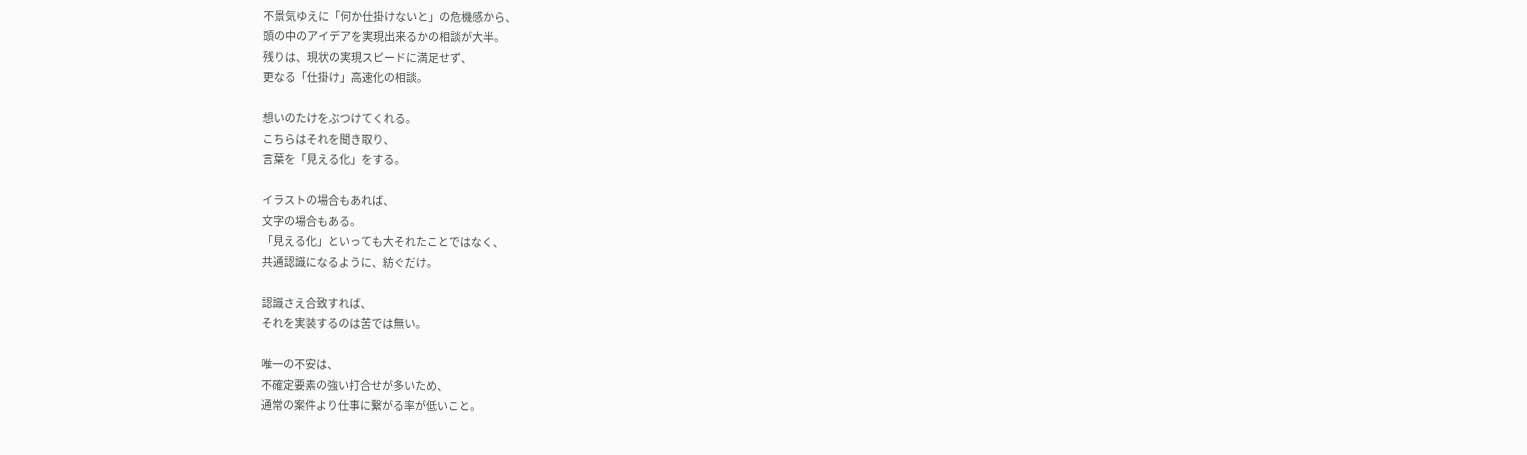不景気ゆえに「何か仕掛けないと」の危機感から、
頭の中のアイデアを実現出来るかの相談が大半。
残りは、現状の実現スピードに満足せず、
更なる「仕掛け」高速化の相談。

想いのたけをぶつけてくれる。
こちらはそれを聞き取り、
言葉を「見える化」をする。

イラストの場合もあれば、
文字の場合もある。
「見える化」といっても大それたことではなく、
共通認識になるように、紡ぐだけ。

認識さえ合致すれば、
それを実装するのは苦では無い。

唯一の不安は、
不確定要素の強い打合せが多いため、
通常の案件より仕事に繋がる率が低いこと。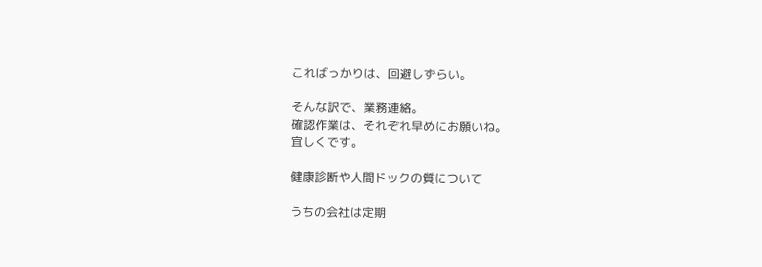こればっかりは、回避しずらい。

そんな訳で、業務連絡。
確認作業は、それぞれ早めにお願いね。
宜しくです。

健康診断や人間ドックの質について

うちの会社は定期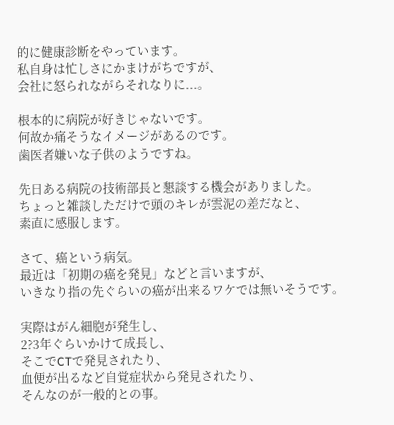的に健康診断をやっています。
私自身は忙しさにかまけがちですが、
会社に怒られながらそれなりに...。

根本的に病院が好きじゃないです。
何故か痛そうなイメージがあるのです。
歯医者嫌いな子供のようですね。

先日ある病院の技術部長と懇談する機会がありました。
ちょっと雑談しただけで頭のキレが雲泥の差だなと、
素直に感服します。

さて、癌という病気。
最近は「初期の癌を発見」などと言いますが、
いきなり指の先ぐらいの癌が出来るワケでは無いそうです。

実際はがん細胞が発生し、
2?3年ぐらいかけて成長し、
そこでCTで発見されたり、
血便が出るなど自覚症状から発見されたり、
そんなのが一般的との事。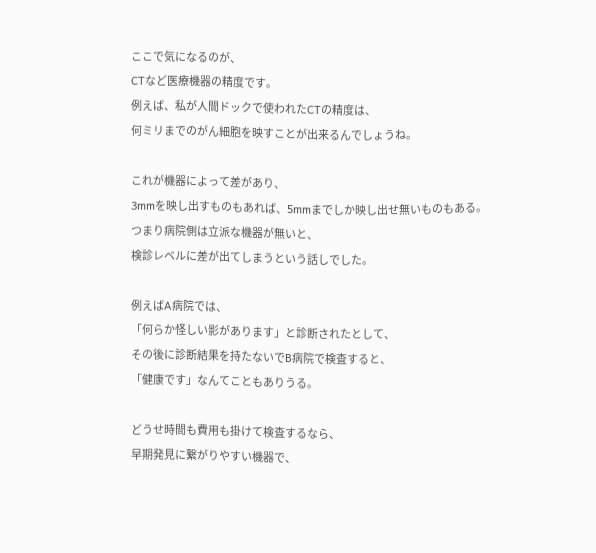ここで気になるのが、
CTなど医療機器の精度です。
例えば、私が人間ドックで使われたCTの精度は、
何ミリまでのがん細胞を映すことが出来るんでしょうね。

これが機器によって差があり、
3mmを映し出すものもあれば、5mmまでしか映し出せ無いものもある。
つまり病院側は立派な機器が無いと、
検診レベルに差が出てしまうという話しでした。

例えばA病院では、
「何らか怪しい影があります」と診断されたとして、
その後に診断結果を持たないでB病院で検査すると、
「健康です」なんてこともありうる。

どうせ時間も費用も掛けて検査するなら、
早期発見に繋がりやすい機器で、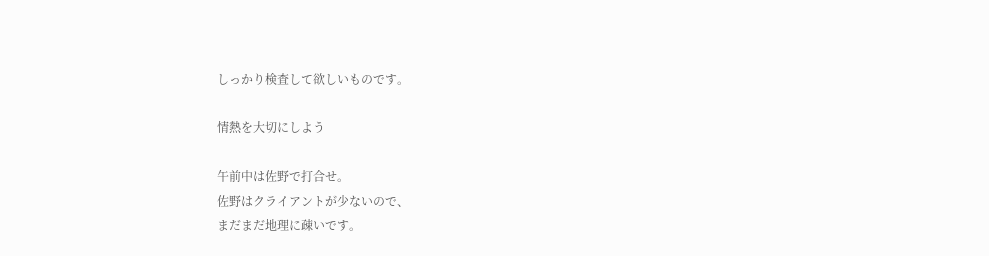しっかり検査して欲しいものです。

情熱を大切にしよう

午前中は佐野で打合せ。
佐野はクライアントが少ないので、
まだまだ地理に疎いです。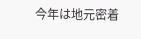今年は地元密着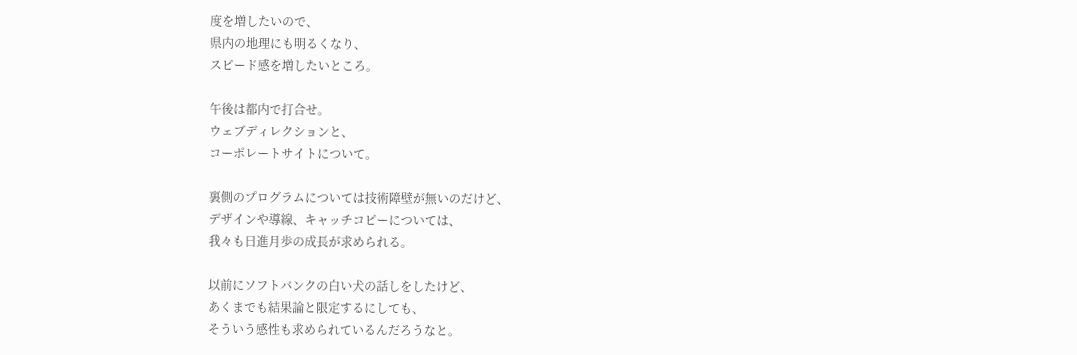度を増したいので、
県内の地理にも明るくなり、
スピード感を増したいところ。

午後は都内で打合せ。
ウェブディレクションと、
コーポレートサイトについて。

裏側のプログラムについては技術障壁が無いのだけど、
デザインや導線、キャッチコピーについては、
我々も日進月歩の成長が求められる。

以前にソフトバンクの白い犬の話しをしたけど、
あくまでも結果論と限定するにしても、
そういう感性も求められているんだろうなと。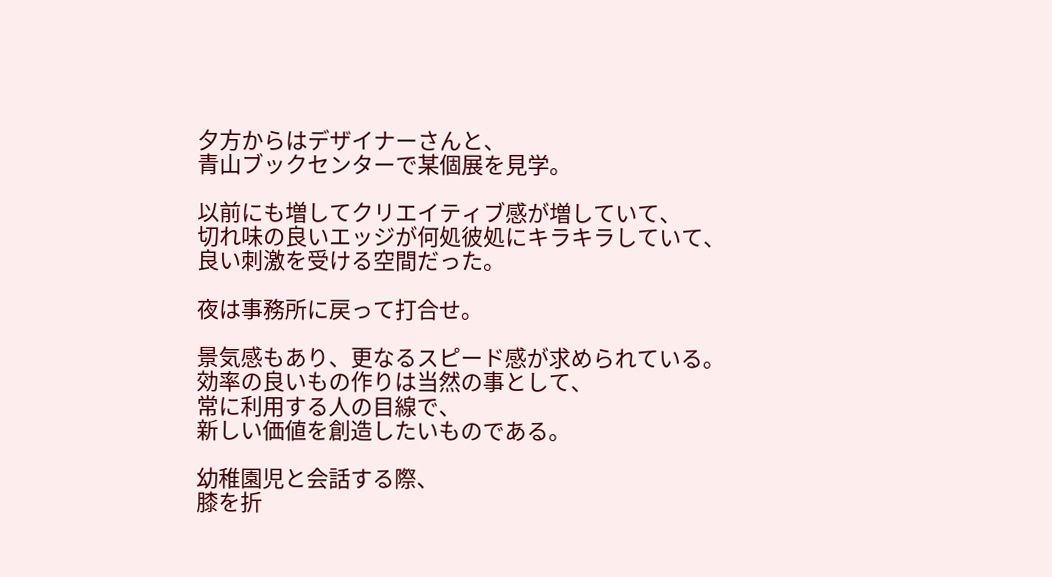夕方からはデザイナーさんと、
青山ブックセンターで某個展を見学。

以前にも増してクリエイティブ感が増していて、
切れ味の良いエッジが何処彼処にキラキラしていて、
良い刺激を受ける空間だった。

夜は事務所に戻って打合せ。

景気感もあり、更なるスピード感が求められている。
効率の良いもの作りは当然の事として、
常に利用する人の目線で、
新しい価値を創造したいものである。

幼稚園児と会話する際、
膝を折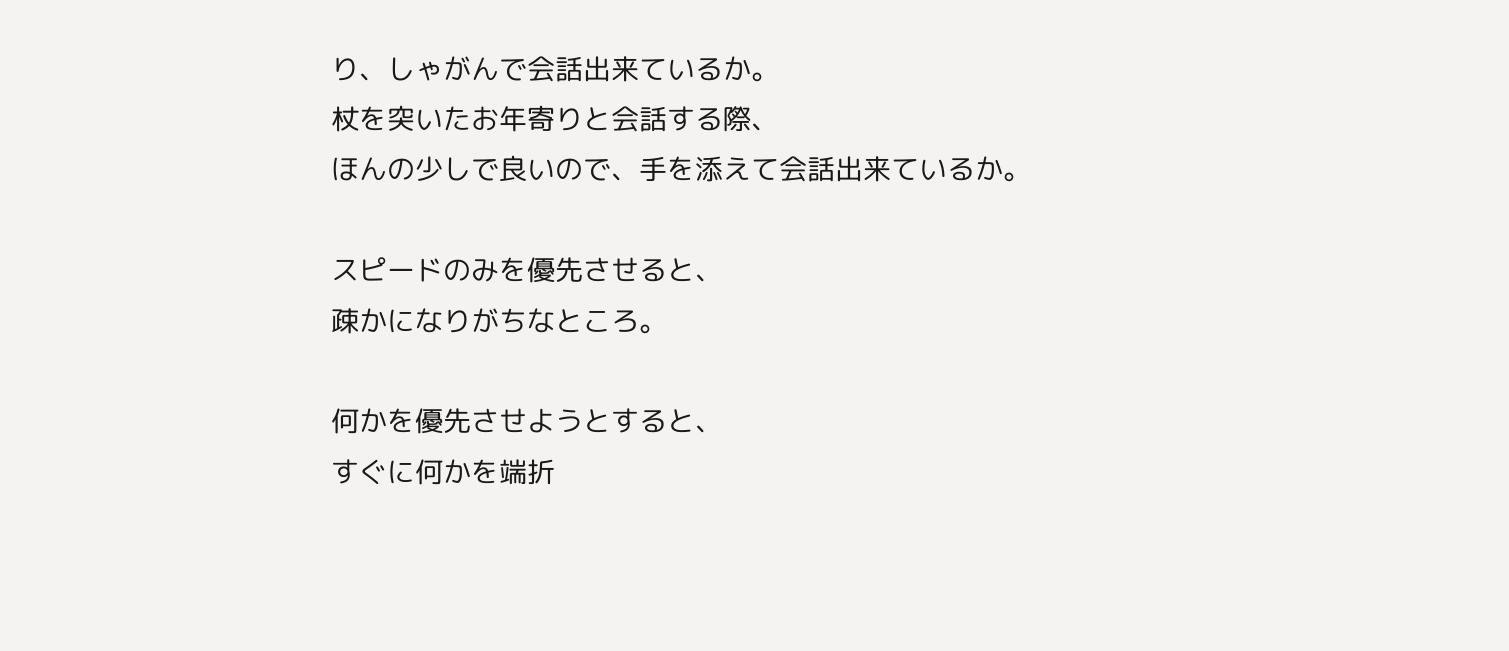り、しゃがんで会話出来ているか。
杖を突いたお年寄りと会話する際、
ほんの少しで良いので、手を添えて会話出来ているか。

スピードのみを優先させると、
疎かになりがちなところ。

何かを優先させようとすると、
すぐに何かを端折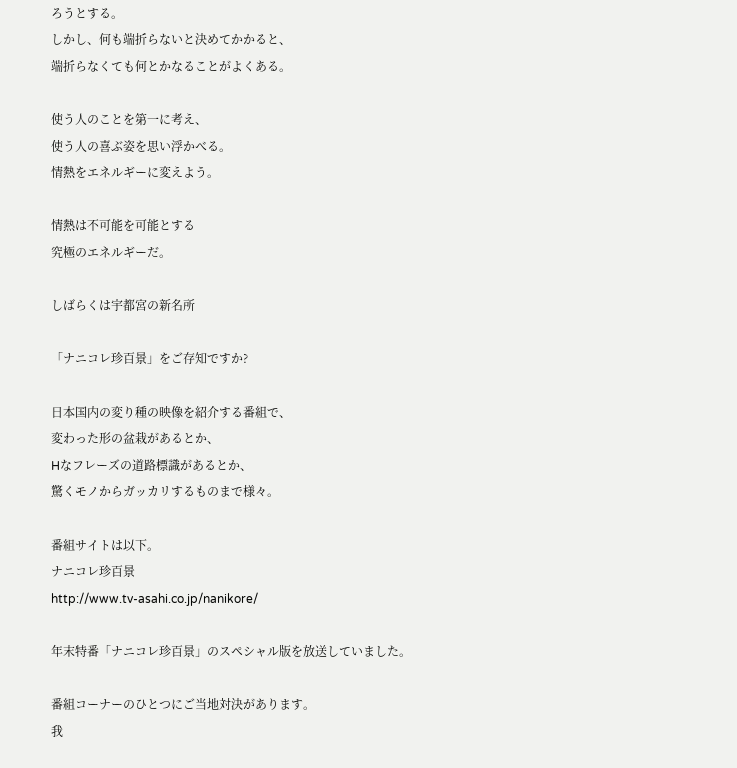ろうとする。
しかし、何も端折らないと決めてかかると、
端折らなくても何とかなることがよくある。

使う人のことを第一に考え、
使う人の喜ぶ姿を思い浮かべる。
情熱をエネルギーに変えよう。

情熱は不可能を可能とする
究極のエネルギーだ。

しばらくは宇都宮の新名所

「ナニコレ珍百景」をご存知ですか?

日本国内の変り種の映像を紹介する番組で、
変わった形の盆栽があるとか、
Hなフレーズの道路標識があるとか、
驚くモノからガッカリするものまで様々。

番組サイトは以下。
ナニコレ珍百景
http://www.tv-asahi.co.jp/nanikore/

年末特番「ナニコレ珍百景」のスペシャル版を放送していました。

番組コーナーのひとつにご当地対決があります。
我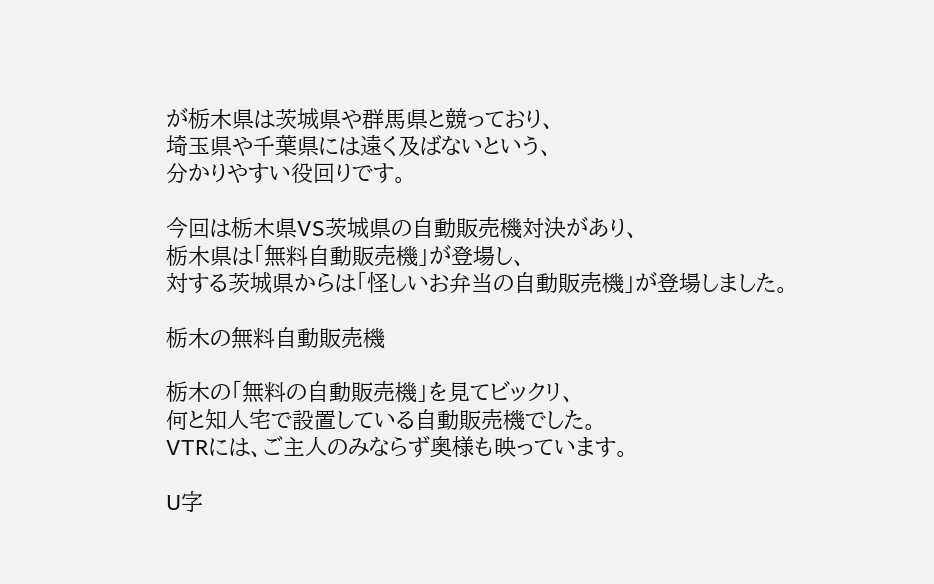が栃木県は茨城県や群馬県と競っており、
埼玉県や千葉県には遠く及ばないという、
分かりやすい役回りです。

今回は栃木県VS茨城県の自動販売機対決があり、
栃木県は「無料自動販売機」が登場し、
対する茨城県からは「怪しいお弁当の自動販売機」が登場しました。

栃木の無料自動販売機

栃木の「無料の自動販売機」を見てビックリ、
何と知人宅で設置している自動販売機でした。
VTRには、ご主人のみならず奥様も映っています。

U字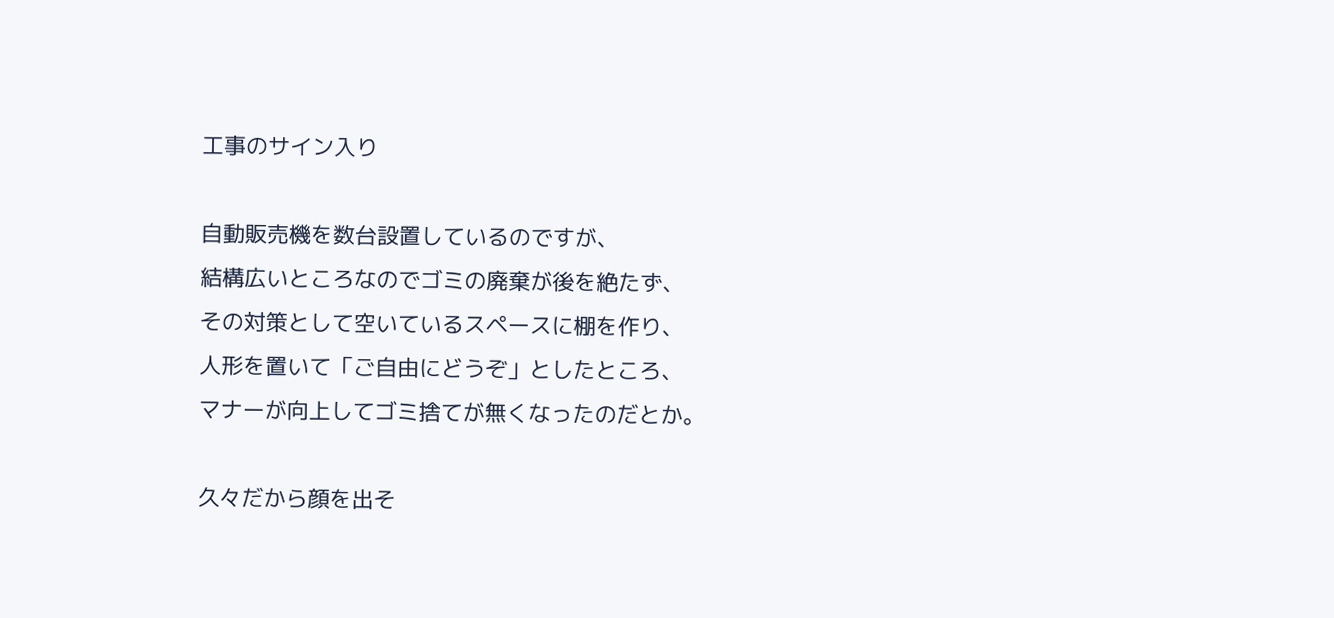工事のサイン入り

自動販売機を数台設置しているのですが、
結構広いところなのでゴミの廃棄が後を絶たず、
その対策として空いているスペースに棚を作り、
人形を置いて「ご自由にどうぞ」としたところ、
マナーが向上してゴミ捨てが無くなったのだとか。

久々だから顔を出そ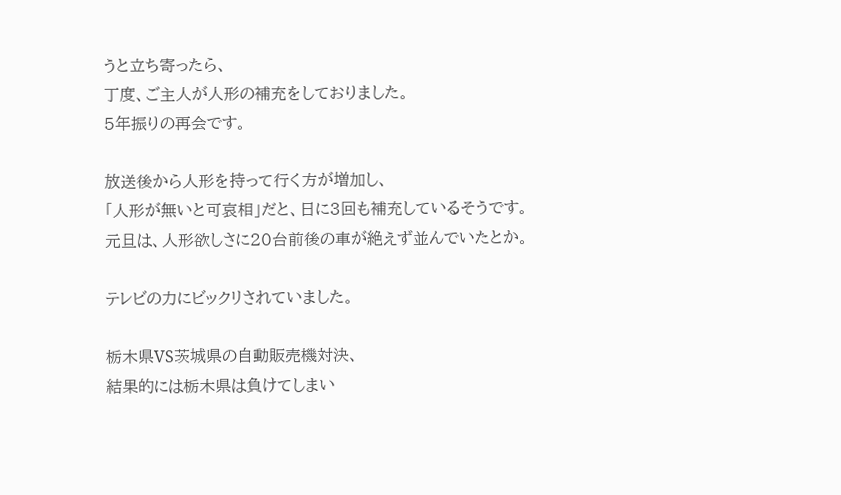うと立ち寄ったら、
丁度、ご主人が人形の補充をしておりました。
5年振りの再会です。

放送後から人形を持って行く方が増加し、
「人形が無いと可哀相」だと、日に3回も補充しているそうです。
元旦は、人形欲しさに20台前後の車が絶えず並んでいたとか。

テレビの力にビックリされていました。

栃木県VS茨城県の自動販売機対決、
結果的には栃木県は負けてしまい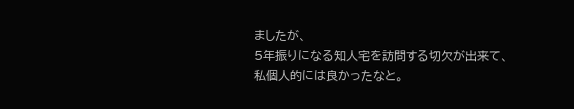ましたが、
5年振りになる知人宅を訪問する切欠が出来て、
私個人的には良かったなと。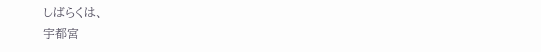しばらくは、
宇都宮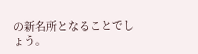の新名所となることでしょう。